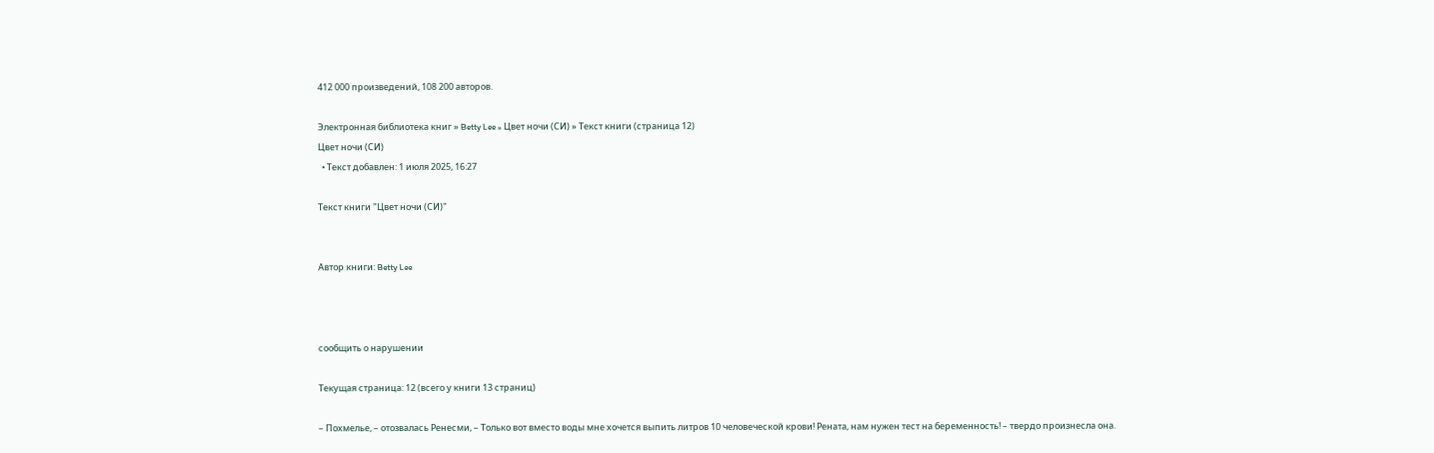412 000 произведений, 108 200 авторов.

Электронная библиотека книг » Betty Lee » Цвет ночи (СИ) » Текст книги (страница 12)
Цвет ночи (СИ)
  • Текст добавлен: 1 июля 2025, 16:27

Текст книги "Цвет ночи (СИ)"


Автор книги: Betty Lee



сообщить о нарушении

Текущая страница: 12 (всего у книги 13 страниц)

– Похмелье, – отозвалась Ренесми, – Только вот вместо воды мне хочется выпить литров 10 человеческой крови! Рената, нам нужен тест на беременность! – твердо произнесла она.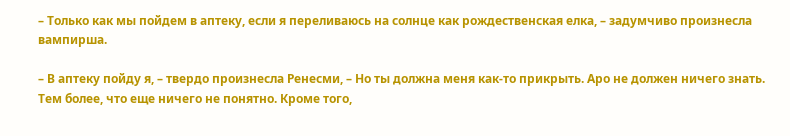– Только как мы пойдем в аптеку, если я переливаюсь на солнце как рождественская елка, – задумчиво произнесла вампирша.

– В аптеку пойду я, – твердо произнесла Ренесми, – Но ты должна меня как-то прикрыть. Аро не должен ничего знать. Тем более, что еще ничего не понятно. Кроме того,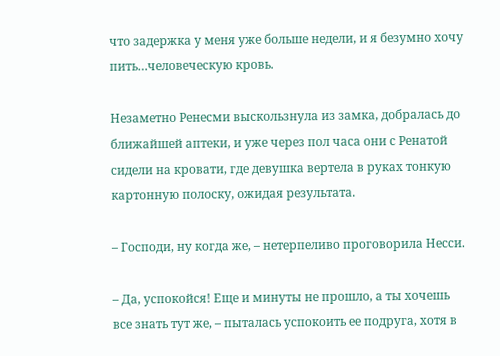что задержка у меня уже больше недели, и я безумно хочу пить…человеческую кровь.

Незаметно Ренесми выскользнула из замка, добралась до ближайшей аптеки, и уже через пол часа они с Ренатой сидели на кровати, где девушка вертела в руках тонкую картонную полоску, ожидая результата.

– Господи, ну когда же, – нетерпеливо проговорила Несси.

– Да, успокойся! Еще и минуты не прошло, а ты хочешь все знать тут же, – пыталась успокоить ее подруга, хотя в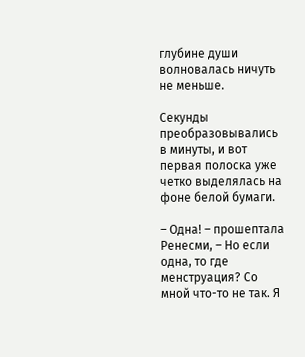глубине души волновалась ничуть не меньше.

Секунды преобразовывались в минуты, и вот первая полоска уже четко выделялась на фоне белой бумаги.

– Одна! – прошептала Ренесми, – Но если одна, то где менструация? Со мной что-то не так. Я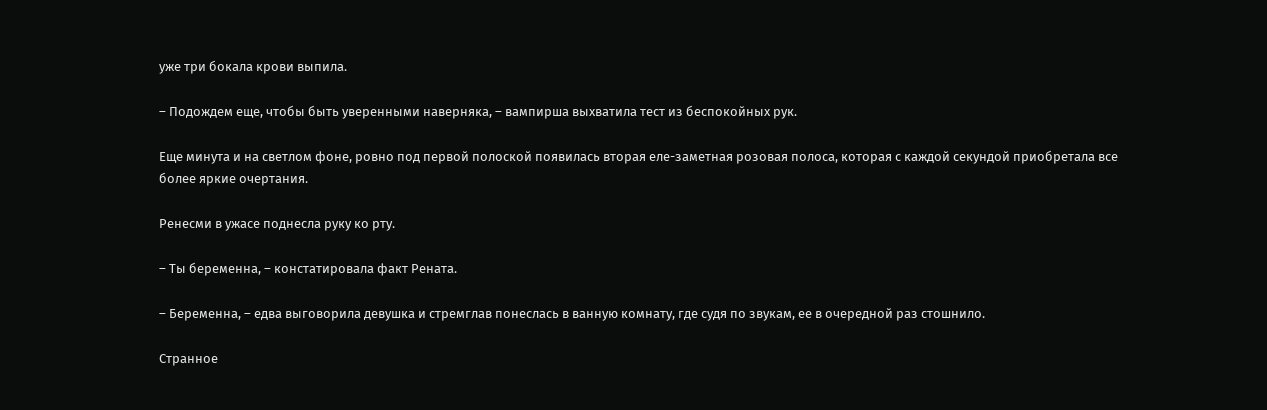уже три бокала крови выпила.

– Подождем еще, чтобы быть уверенными наверняка, – вампирша выхватила тест из беспокойных рук.

Еще минута и на светлом фоне, ровно под первой полоской появилась вторая еле-заметная розовая полоса, которая с каждой секундой приобретала все более яркие очертания.

Ренесми в ужасе поднесла руку ко рту.

– Ты беременна, – констатировала факт Рената.

– Беременна, – едва выговорила девушка и стремглав понеслась в ванную комнату, где судя по звукам, ее в очередной раз стошнило.

Странное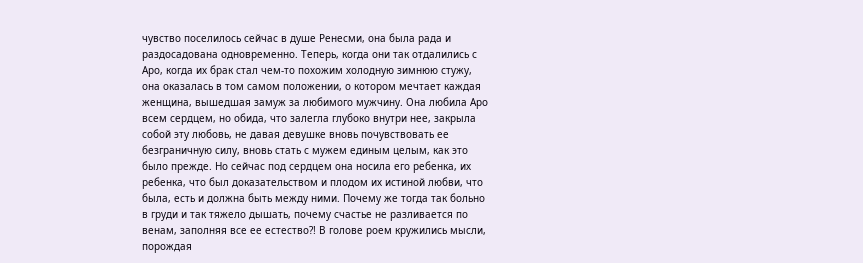чувство поселилось сейчас в душе Ренесми, она была рада и раздосадована одновременно. Теперь, когда они так отдалились с Аро, когда их брак стал чем-то похожим холодную зимнюю стужу, она оказалась в том самом положении, о котором мечтает каждая женщина, вышедшая замуж за любимого мужчину. Она любила Аро всем сердцем, но обида, что залегла глубоко внутри нее, закрыла собой эту любовь, не давая девушке вновь почувствовать ее безграничную силу, вновь стать с мужем единым целым, как это было прежде. Но сейчас под сердцем она носила его ребенка, их ребенка, что был доказательством и плодом их истиной любви, что была, есть и должна быть между ними. Почему же тогда так больно в груди и так тяжело дышать, почему счастье не разливается по венам, заполняя все ее естество?! В голове роем кружились мысли, порождая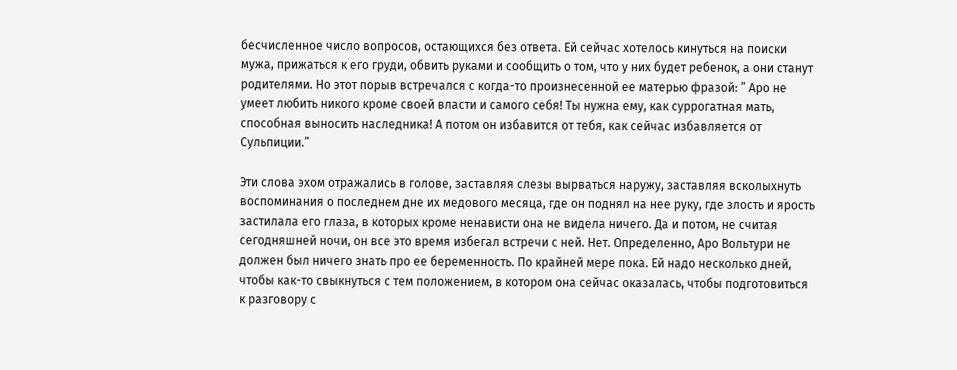бесчисленное число вопросов, остающихся без ответа. Ей сейчас хотелось кинуться на поиски мужа, прижаться к его груди, обвить руками и сообщить о том, что у них будет ребенок, а они станут родителями. Но этот порыв встречался с когда-то произнесенной ее матерью фразой: ” Аро не умеет любить никого кроме своей власти и самого себя! Ты нужна ему, как суррогатная мать, способная выносить наследника! А потом он избавится от тебя, как сейчас избавляется от Сульпиции.”

Эти слова эхом отражались в голове, заставляя слезы вырваться наружу, заставляя всколыхнуть воспоминания о последнем дне их медового месяца, где он поднял на нее руку, где злость и ярость застилала его глаза, в которых кроме ненависти она не видела ничего. Да и потом, не считая сегодняшней ночи, он все это время избегал встречи с ней. Нет. Определенно, Аро Вольтури не должен был ничего знать про ее беременность. По крайней мере пока. Ей надо несколько дней, чтобы как-то свыкнуться с тем положением, в котором она сейчас оказалась, чтобы подготовиться к разговору с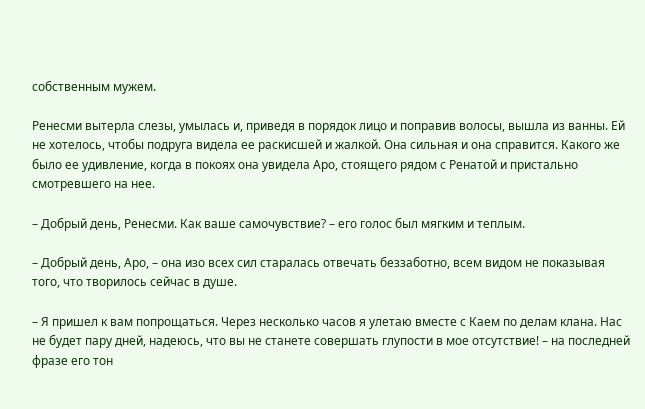собственным мужем.

Ренесми вытерла слезы, умылась и, приведя в порядок лицо и поправив волосы, вышла из ванны. Ей не хотелось, чтобы подруга видела ее раскисшей и жалкой. Она сильная и она справится. Какого же было ее удивление, когда в покоях она увидела Аро, стоящего рядом с Ренатой и пристально смотревшего на нее.

– Добрый день, Ренесми. Как ваше самочувствие? – его голос был мягким и теплым.

– Добрый день, Аро, – она изо всех сил старалась отвечать беззаботно, всем видом не показывая того, что творилось сейчас в душе.

– Я пришел к вам попрощаться. Через несколько часов я улетаю вместе с Каем по делам клана. Нас не будет пару дней, надеюсь, что вы не станете совершать глупости в мое отсутствие! – на последней фразе его тон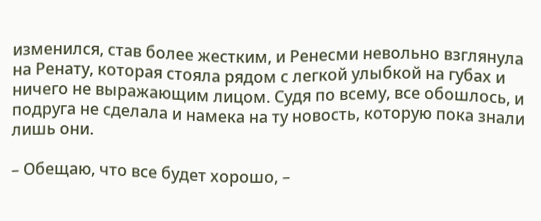изменился, став более жестким, и Ренесми невольно взглянула на Ренату, которая стояла рядом с легкой улыбкой на губах и ничего не выражающим лицом. Судя по всему, все обошлось, и подруга не сделала и намека на ту новость, которую пока знали лишь они.

– Обещаю, что все будет хорошо, –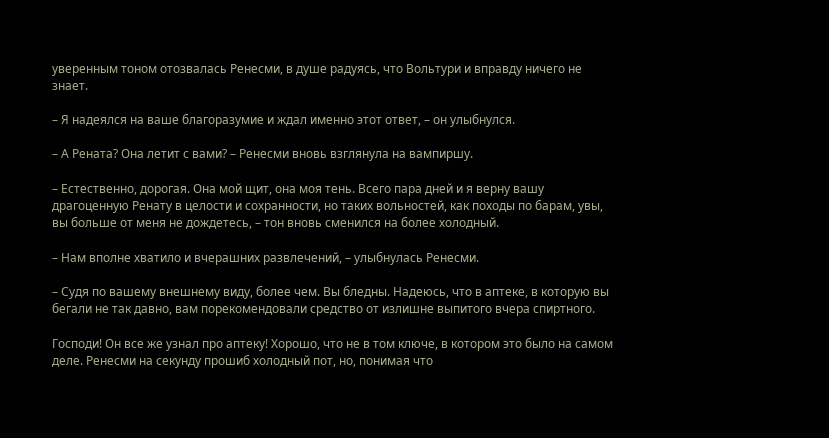уверенным тоном отозвалась Ренесми, в душе радуясь, что Вольтури и вправду ничего не знает.

– Я надеялся на ваше благоразумие и ждал именно этот ответ, – он улыбнулся.

– А Рената? Она летит с вами? – Ренесми вновь взглянула на вампиршу.

– Естественно, дорогая. Она мой щит, она моя тень. Всего пара дней и я верну вашу драгоценную Ренату в целости и сохранности, но таких вольностей, как походы по барам, увы, вы больше от меня не дождетесь, – тон вновь сменился на более холодный.

– Нам вполне хватило и вчерашних развлечений, – улыбнулась Ренесми.

– Судя по вашему внешнему виду, более чем. Вы бледны. Надеюсь, что в аптеке, в которую вы бегали не так давно, вам порекомендовали средство от излишне выпитого вчера спиртного.

Господи! Он все же узнал про аптеку! Хорошо, что не в том ключе, в котором это было на самом деле. Ренесми на секунду прошиб холодный пот, но, понимая что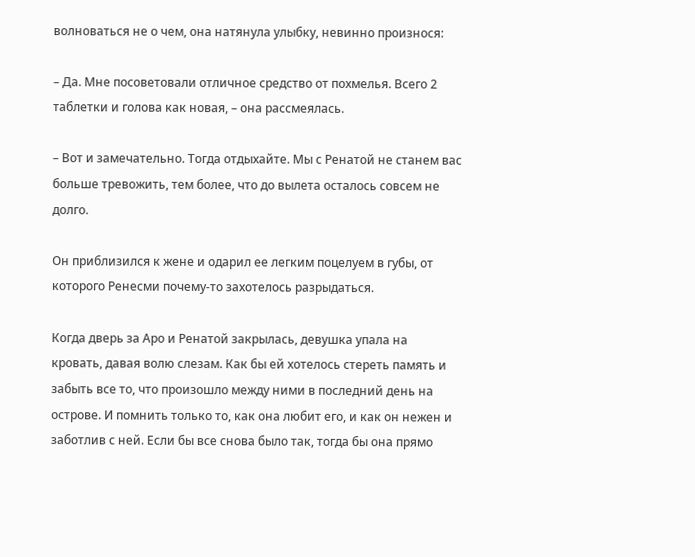волноваться не о чем, она натянула улыбку, невинно произнося:

– Да. Мне посоветовали отличное средство от похмелья. Всего 2 таблетки и голова как новая, – она рассмеялась.

– Вот и замечательно. Тогда отдыхайте. Мы с Ренатой не станем вас больше тревожить, тем более, что до вылета осталось совсем не долго.

Он приблизился к жене и одарил ее легким поцелуем в губы, от которого Ренесми почему-то захотелось разрыдаться.

Когда дверь за Аро и Ренатой закрылась, девушка упала на кровать, давая волю слезам. Как бы ей хотелось стереть память и забыть все то, что произошло между ними в последний день на острове. И помнить только то, как она любит его, и как он нежен и заботлив с ней. Если бы все снова было так, тогда бы она прямо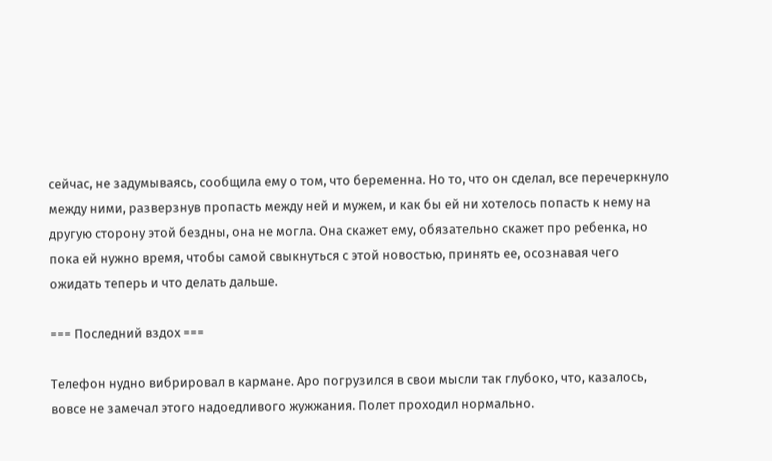сейчас, не задумываясь, сообщила ему о том, что беременна. Но то, что он сделал, все перечеркнуло между ними, разверзнув пропасть между ней и мужем, и как бы ей ни хотелось попасть к нему на другую сторону этой бездны, она не могла. Она скажет ему, обязательно скажет про ребенка, но пока ей нужно время, чтобы самой свыкнуться с этой новостью, принять ее, осознавая чего ожидать теперь и что делать дальше.

=== Последний вздох ===

Телефон нудно вибрировал в кармане. Аро погрузился в свои мысли так глубоко, что, казалось, вовсе не замечал этого надоедливого жужжания. Полет проходил нормально.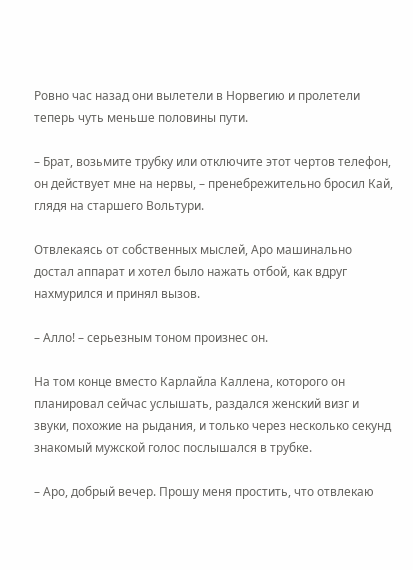Ровно час назад они вылетели в Норвегию и пролетели теперь чуть меньше половины пути.

– Брат, возьмите трубку или отключите этот чертов телефон, он действует мне на нервы, – пренебрежительно бросил Кай, глядя на старшего Вольтури.

Отвлекаясь от собственных мыслей, Аро машинально достал аппарат и хотел было нажать отбой, как вдруг нахмурился и принял вызов.

– Алло! – серьезным тоном произнес он.

На том конце вместо Карлайла Каллена, которого он планировал сейчас услышать, раздался женский визг и звуки, похожие на рыдания, и только через несколько секунд знакомый мужской голос послышался в трубке.

– Аро, добрый вечер. Прошу меня простить, что отвлекаю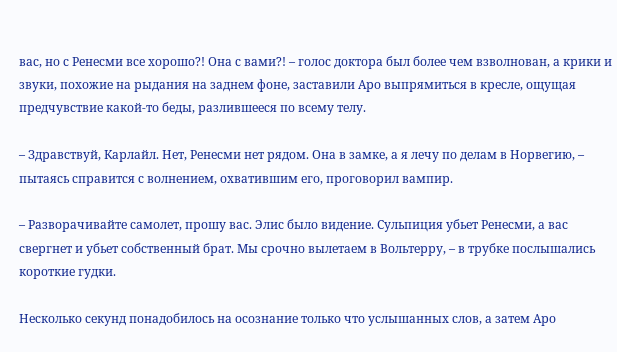вас, но с Ренесми все хорошо?! Она с вами?! – голос доктора был более чем взволнован, а крики и звуки, похожие на рыдания на заднем фоне, заставили Аро выпрямиться в кресле, ощущая предчувствие какой-то беды, разлившееся по всему телу.

– Здравствуй, Карлайл. Нет, Ренесми нет рядом. Она в замке, а я лечу по делам в Норвегию, – пытаясь справится с волнением, охватившим его, проговорил вампир.

– Разворачивайте самолет, прошу вас. Элис было видение. Сульпиция убьет Ренесми, а вас свергнет и убьет собственный брат. Мы срочно вылетаем в Вольтерру, – в трубке послышались короткие гудки.

Несколько секунд понадобилось на осознание только что услышанных слов, а затем Аро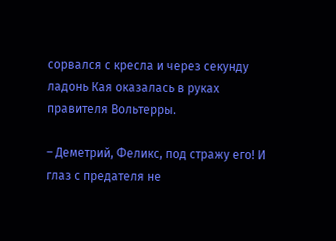сорвался с кресла и через секунду ладонь Кая оказалась в руках правителя Вольтерры.

– Деметрий, Феликс, под стражу его! И глаз с предателя не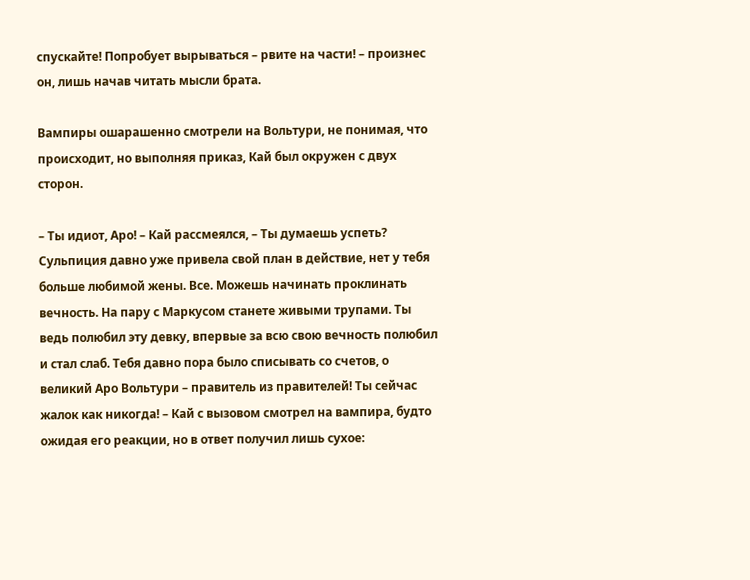спускайте! Попробует вырываться – рвите на части! – произнес он, лишь начав читать мысли брата.

Вампиры ошарашенно смотрели на Вольтури, не понимая, что происходит, но выполняя приказ, Кай был окружен с двух сторон.

– Ты идиот, Аро! – Кай рассмеялся, – Ты думаешь успеть? Сульпиция давно уже привела свой план в действие, нет у тебя больше любимой жены. Все. Можешь начинать проклинать вечность. На пару с Маркусом станете живыми трупами. Ты ведь полюбил эту девку, впервые за всю свою вечность полюбил и стал слаб. Тебя давно пора было списывать со счетов, о великий Аро Вольтури – правитель из правителей! Ты сейчас жалок как никогда! – Кай с вызовом смотрел на вампира, будто ожидая его реакции, но в ответ получил лишь сухое: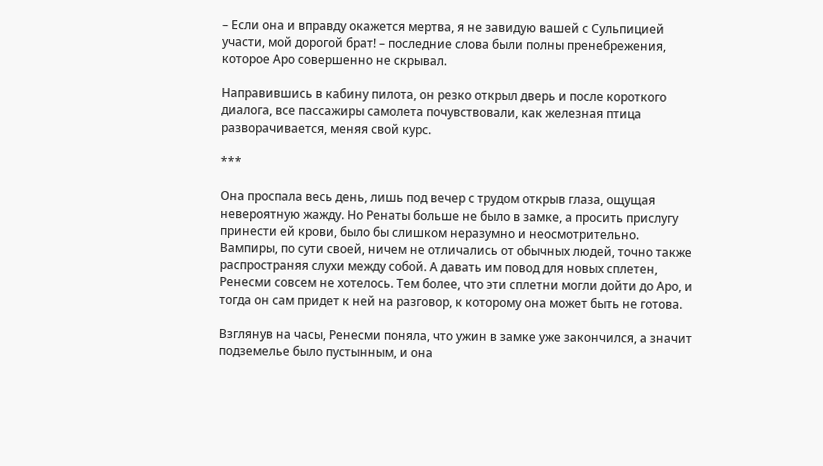– Если она и вправду окажется мертва, я не завидую вашей с Сульпицией участи, мой дорогой брат! – последние слова были полны пренебрежения, которое Аро совершенно не скрывал.

Направившись в кабину пилота, он резко открыл дверь и после короткого диалога, все пассажиры самолета почувствовали, как железная птица разворачивается, меняя свой курс.

***

Она проспала весь день, лишь под вечер с трудом открыв глаза, ощущая невероятную жажду. Но Ренаты больше не было в замке, а просить прислугу принести ей крови, было бы слишком неразумно и неосмотрительно. Вампиры, по сути своей, ничем не отличались от обычных людей, точно также распространяя слухи между собой. А давать им повод для новых сплетен, Ренесми совсем не хотелось. Тем более, что эти сплетни могли дойти до Аро, и тогда он сам придет к ней на разговор, к которому она может быть не готова.

Взглянув на часы, Ренесми поняла, что ужин в замке уже закончился, а значит подземелье было пустынным, и она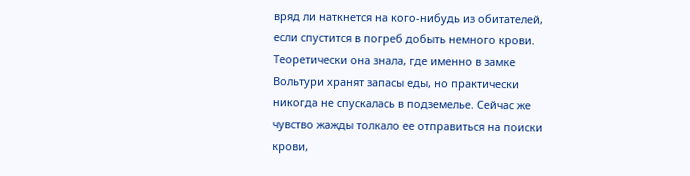вряд ли наткнется на кого-нибудь из обитателей, если спустится в погреб добыть немного крови. Теоретически она знала, где именно в замке Вольтури хранят запасы еды, но практически никогда не спускалась в подземелье. Сейчас же чувство жажды толкало ее отправиться на поиски крови,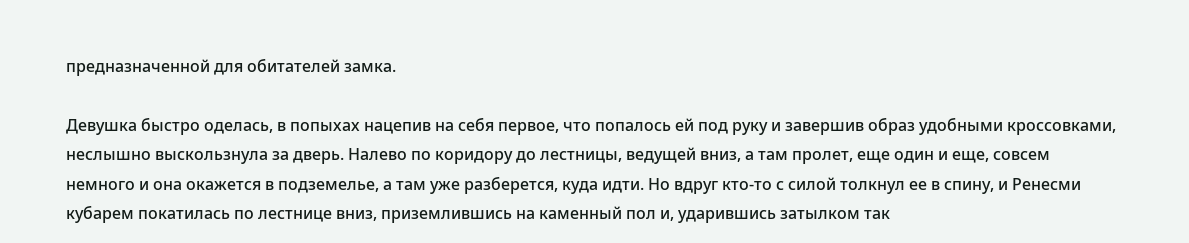предназначенной для обитателей замка.

Девушка быстро оделась, в попыхах нацепив на себя первое, что попалось ей под руку и завершив образ удобными кроссовками, неслышно выскользнула за дверь. Налево по коридору до лестницы, ведущей вниз, а там пролет, еще один и еще, совсем немного и она окажется в подземелье, а там уже разберется, куда идти. Но вдруг кто-то с силой толкнул ее в спину, и Ренесми кубарем покатилась по лестнице вниз, приземлившись на каменный пол и, ударившись затылком так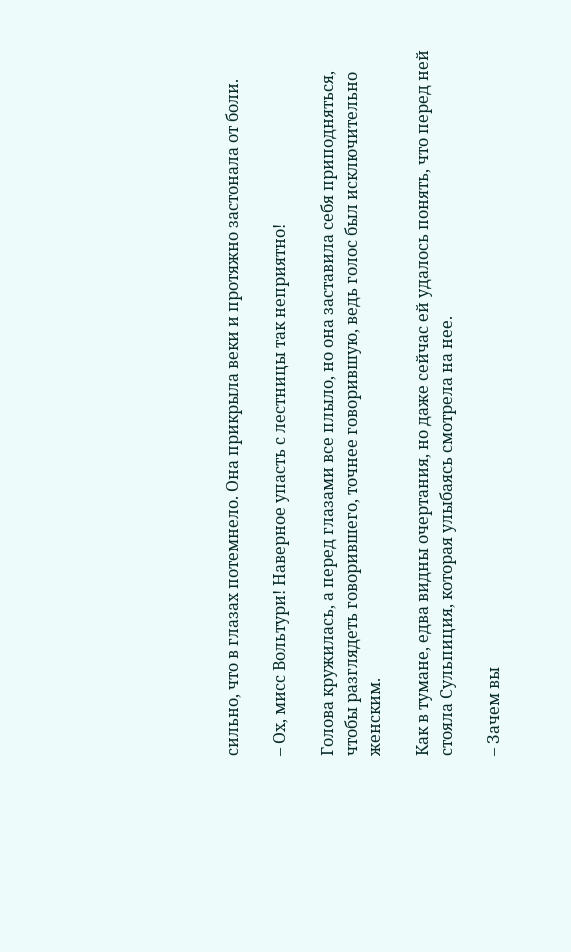сильно, что в глазах потемнело. Она прикрыла веки и протяжно застонала от боли.

– Ох, мисс Вольтури! Наверное упасть с лестницы так неприятно!

Голова кружилась, а перед глазами все плыло, но она заставила себя приподняться, чтобы разглядеть говорившего, точнее говорившую, ведь голос был исключительно женским.

Как в тумане, едва видны очертания, но даже сейчас ей удалось понять, что перед ней стояла Сульпиция, которая улыбаясь смотрела на нее.

– Зачем вы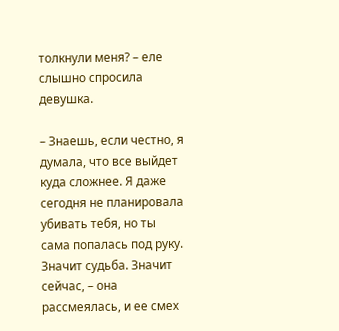толкнули меня? – еле слышно спросила девушка.

– Знаешь, если честно, я думала, что все выйдет куда сложнее. Я даже сегодня не планировала убивать тебя, но ты сама попалась под руку. Значит судьба. Значит сейчас, – она рассмеялась, и ее смех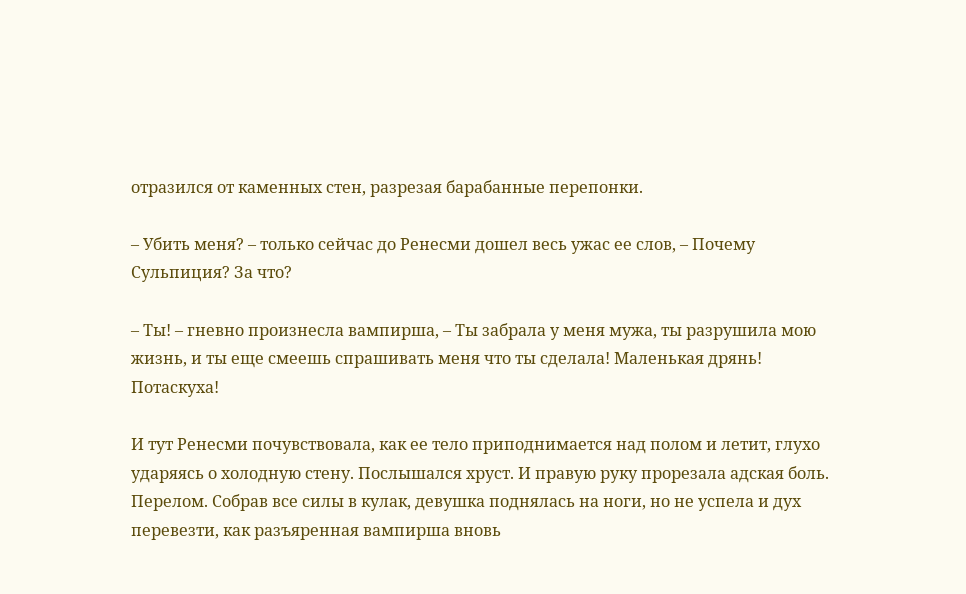отразился от каменных стен, разрезая барабанные перепонки.

– Убить меня? – только сейчас до Ренесми дошел весь ужас ее слов, – Почему Сульпиция? За что?

– Ты! – гневно произнесла вампирша, – Ты забрала у меня мужа, ты разрушила мою жизнь, и ты еще смеешь спрашивать меня что ты сделала! Маленькая дрянь! Потаскуха!

И тут Ренесми почувствовала, как ее тело приподнимается над полом и летит, глухо ударяясь о холодную стену. Послышался хруст. И правую руку прорезала адская боль. Перелом. Собрав все силы в кулак, девушка поднялась на ноги, но не успела и дух перевезти, как разъяренная вампирша вновь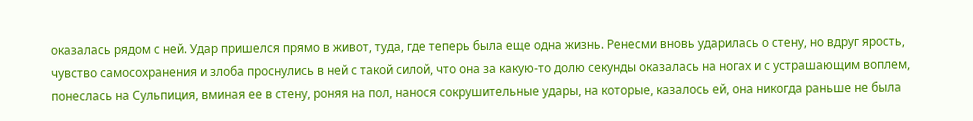оказалась рядом с ней. Удар пришелся прямо в живот, туда, где теперь была еще одна жизнь. Ренесми вновь ударилась о стену, но вдруг ярость, чувство самосохранения и злоба проснулись в ней с такой силой, что она за какую-то долю секунды оказалась на ногах и с устрашающим воплем, понеслась на Сульпиция, вминая ее в стену, роняя на пол, нанося сокрушительные удары, на которые, казалось ей, она никогда раньше не была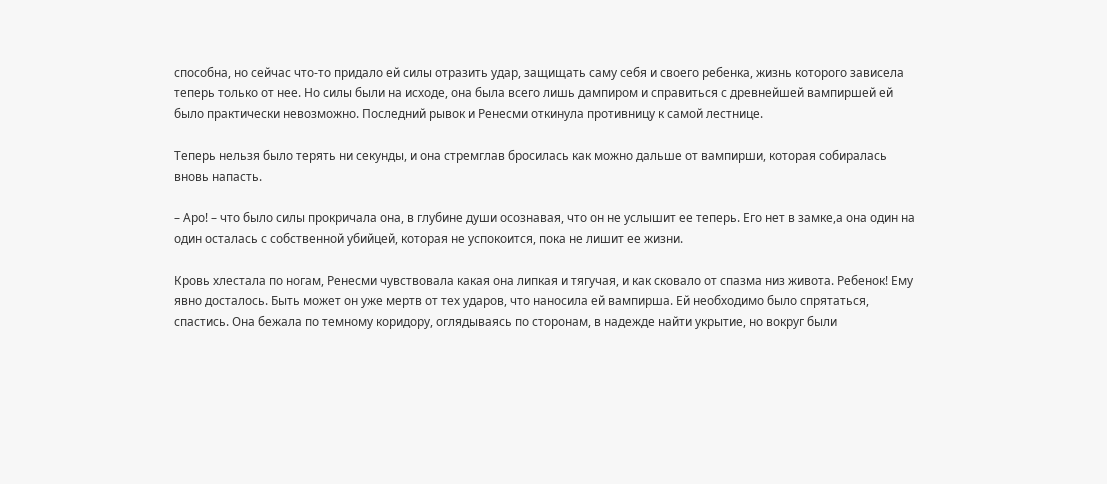способна, но сейчас что-то придало ей силы отразить удар, защищать саму себя и своего ребенка, жизнь которого зависела теперь только от нее. Но силы были на исходе, она была всего лишь дампиром и справиться с древнейшей вампиршей ей было практически невозможно. Последний рывок и Ренесми откинула противницу к самой лестнице.

Теперь нельзя было терять ни секунды, и она стремглав бросилась как можно дальше от вампирши, которая собиралась вновь напасть.

– Аро! – что было силы прокричала она, в глубине души осознавая, что он не услышит ее теперь. Его нет в замке,а она один на один осталась с собственной убийцей, которая не успокоится, пока не лишит ее жизни.

Кровь хлестала по ногам, Ренесми чувствовала какая она липкая и тягучая, и как сковало от спазма низ живота. Ребенок! Ему явно досталось. Быть может он уже мертв от тех ударов, что наносила ей вампирша. Ей необходимо было спрятаться, спастись. Она бежала по темному коридору, оглядываясь по сторонам, в надежде найти укрытие, но вокруг были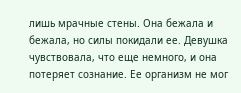лишь мрачные стены. Она бежала и бежала, но силы покидали ее. Девушка чувствовала, что еще немного, и она потеряет сознание. Ее организм не мог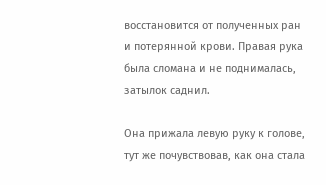восстановится от полученных ран и потерянной крови. Правая рука была сломана и не поднималась, затылок саднил.

Она прижала левую руку к голове, тут же почувствовав, как она стала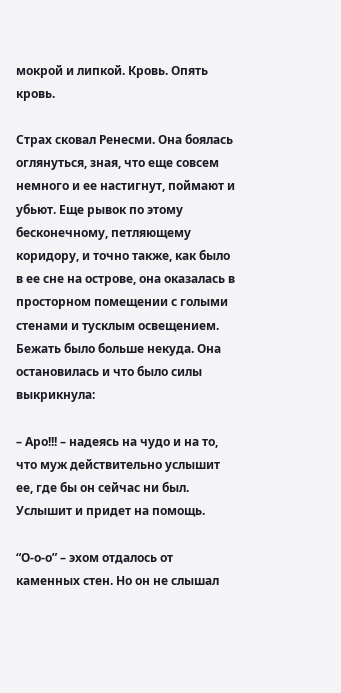мокрой и липкой. Кровь. Опять кровь.

Страх сковал Ренесми. Она боялась оглянуться, зная, что еще совсем немного и ее настигнут, поймают и убьют. Еще рывок по этому бесконечному, петляющему коридору, и точно также, как было в ее сне на острове, она оказалась в просторном помещении с голыми стенами и тусклым освещением. Бежать было больше некуда. Она остановилась и что было силы выкрикнула:

– Аро!!! – надеясь на чудо и на то, что муж действительно услышит ее, где бы он сейчас ни был. Услышит и придет на помощь.

“О-о-о” – эхом отдалось от каменных стен. Но он не слышал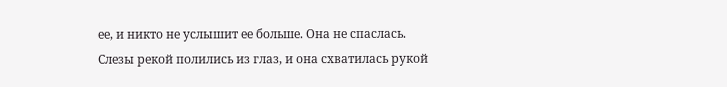ее, и никто не услышит ее больше. Она не спаслась. Слезы рекой полились из глаз, и она схватилась рукой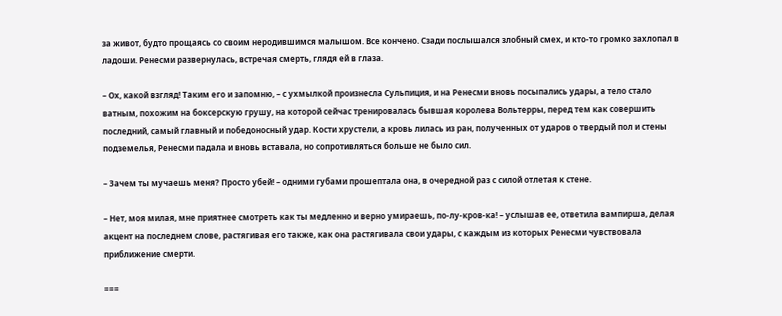за живот, будто прощаясь со своим неродившимся малышом. Все кончено. Сзади послышался злобный смех, и кто-то громко захлопал в ладоши. Ренесми развернулась, встречая смерть, глядя ей в глаза.

– Ох, какой взгляд! Таким его и запомню, – с ухмылкой произнесла Сульпиция, и на Ренесми вновь посыпались удары, а тело стало ватным, похожим на боксерскую грушу, на которой сейчас тренировалась бывшая королева Вольтерры, перед тем как совершить последний, самый главный и победоносный удар. Кости хрустели, а кровь лилась из ран, полученных от ударов о твердый пол и стены подземелья, Ренесми падала и вновь вставала, но сопротивляться больше не было сил.

– Зачем ты мучаешь меня? Просто убей! – одними губами прошептала она, в очередной раз с силой отлетая к стене.

– Нет, моя милая, мне приятнее смотреть как ты медленно и верно умираешь, по-лу-кров-ка! – услышав ее, ответила вампирша, делая акцент на последнем слове, растягивая его также, как она растягивала свои удары, с каждым из которых Ренесми чувствовала приближение смерти.

===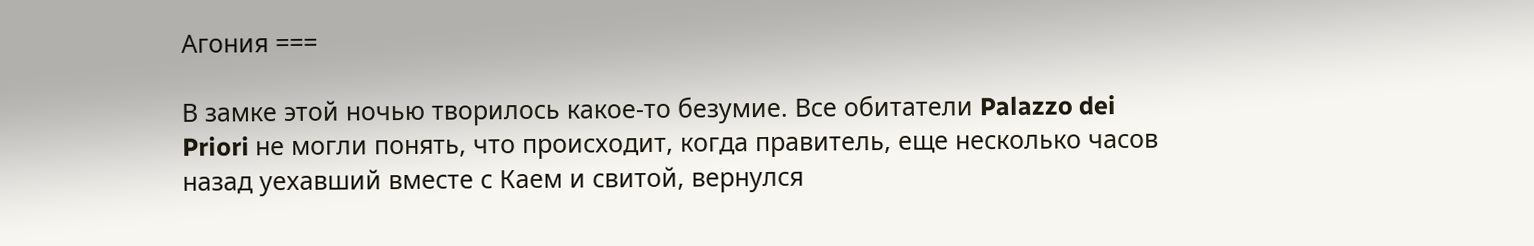Агония ===

В замке этой ночью творилось какое-то безумие. Все обитатели Palazzo dei Priori не могли понять, что происходит, когда правитель, еще несколько часов назад уехавший вместе с Каем и свитой, вернулся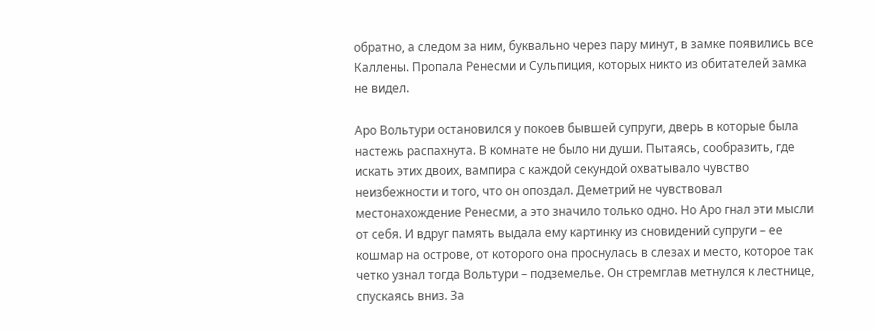обратно, а следом за ним, буквально через пару минут, в замке появились все Каллены. Пропала Ренесми и Сульпиция, которых никто из обитателей замка не видел.

Аро Вольтури остановился у покоев бывшей супруги, дверь в которые была настежь распахнута. В комнате не было ни души. Пытаясь, сообразить, где искать этих двоих, вампира с каждой секундой охватывало чувство неизбежности и того, что он опоздал. Деметрий не чувствовал местонахождение Ренесми, а это значило только одно. Но Аро гнал эти мысли от себя. И вдруг память выдала ему картинку из сновидений супруги – ее кошмар на острове, от которого она проснулась в слезах и место, которое так четко узнал тогда Вольтури – подземелье. Он стремглав метнулся к лестнице, спускаясь вниз. За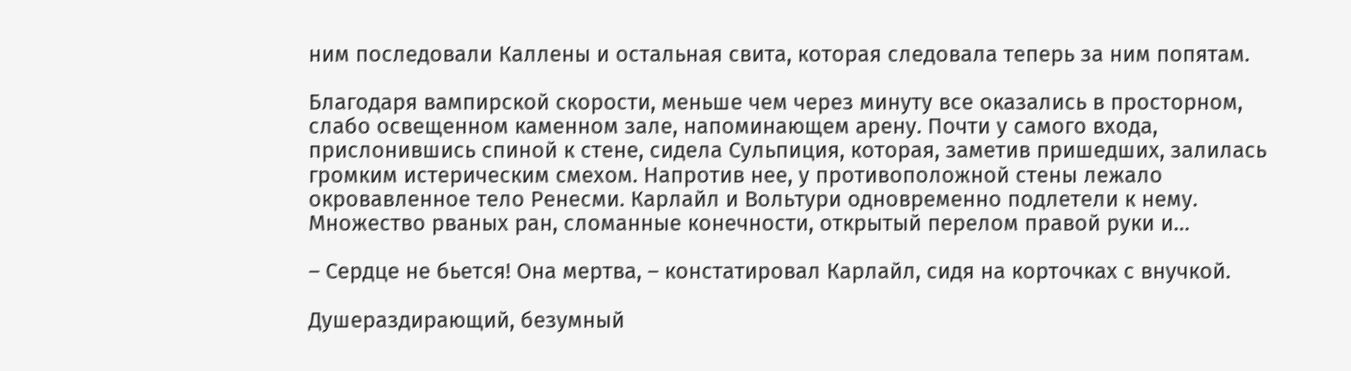ним последовали Каллены и остальная свита, которая следовала теперь за ним попятам.

Благодаря вампирской скорости, меньше чем через минуту все оказались в просторном, слабо освещенном каменном зале, напоминающем арену. Почти у самого входа, прислонившись спиной к стене, сидела Сульпиция, которая, заметив пришедших, залилась громким истерическим смехом. Напротив нее, у противоположной стены лежало окровавленное тело Ренесми. Карлайл и Вольтури одновременно подлетели к нему. Множество рваных ран, сломанные конечности, открытый перелом правой руки и…

– Сердце не бьется! Она мертва, – констатировал Карлайл, сидя на корточках с внучкой.

Душераздирающий, безумный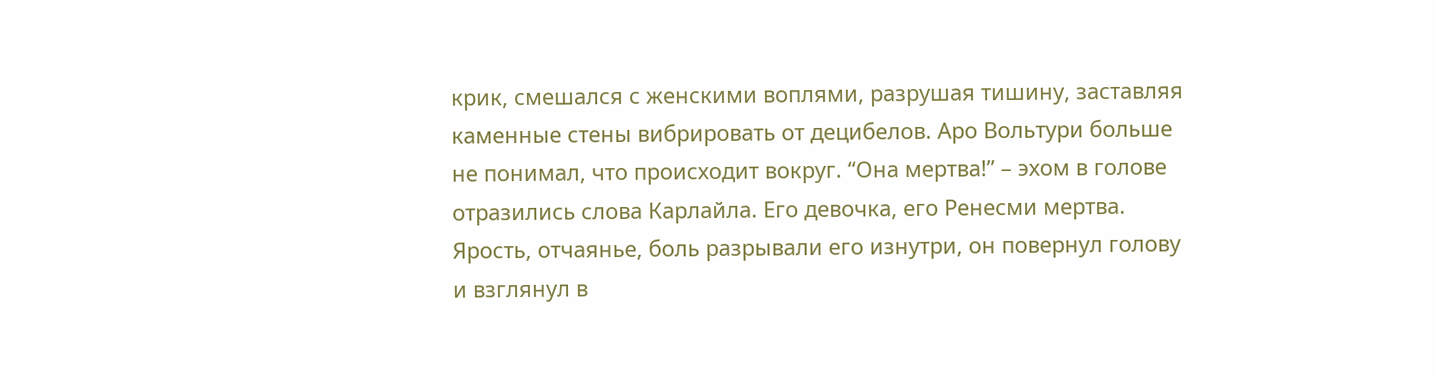крик, смешался с женскими воплями, разрушая тишину, заставляя каменные стены вибрировать от децибелов. Аро Вольтури больше не понимал, что происходит вокруг. “Она мертва!” – эхом в голове отразились слова Карлайла. Его девочка, его Ренесми мертва. Ярость, отчаянье, боль разрывали его изнутри, он повернул голову и взглянул в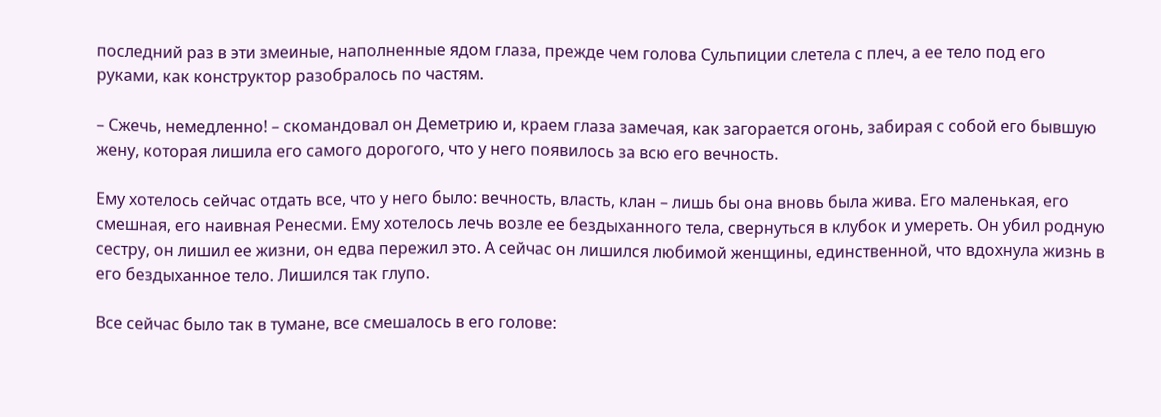последний раз в эти змеиные, наполненные ядом глаза, прежде чем голова Сульпиции слетела с плеч, а ее тело под его руками, как конструктор разобралось по частям.

– Сжечь, немедленно! – скомандовал он Деметрию и, краем глаза замечая, как загорается огонь, забирая с собой его бывшую жену, которая лишила его самого дорогого, что у него появилось за всю его вечность.

Ему хотелось сейчас отдать все, что у него было: вечность, власть, клан – лишь бы она вновь была жива. Его маленькая, его смешная, его наивная Ренесми. Ему хотелось лечь возле ее бездыханного тела, свернуться в клубок и умереть. Он убил родную сестру, он лишил ее жизни, он едва пережил это. А сейчас он лишился любимой женщины, единственной, что вдохнула жизнь в его бездыханное тело. Лишился так глупо.

Все сейчас было так в тумане, все смешалось в его голове: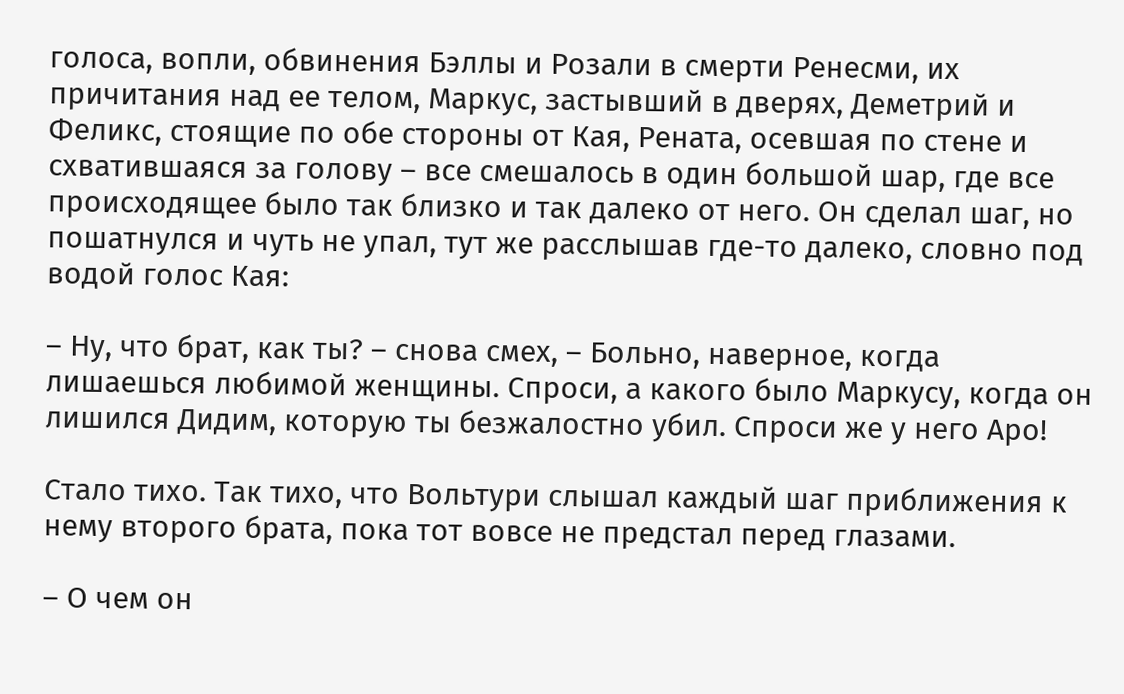голоса, вопли, обвинения Бэллы и Розали в смерти Ренесми, их причитания над ее телом, Маркус, застывший в дверях, Деметрий и Феликс, стоящие по обе стороны от Кая, Рената, осевшая по стене и схватившаяся за голову – все смешалось в один большой шар, где все происходящее было так близко и так далеко от него. Он сделал шаг, но пошатнулся и чуть не упал, тут же расслышав где-то далеко, словно под водой голос Кая:

– Ну, что брат, как ты? – снова смех, – Больно, наверное, когда лишаешься любимой женщины. Спроси, а какого было Маркусу, когда он лишился Дидим, которую ты безжалостно убил. Спроси же у него Аро!

Стало тихо. Так тихо, что Вольтури слышал каждый шаг приближения к нему второго брата, пока тот вовсе не предстал перед глазами.

– О чем он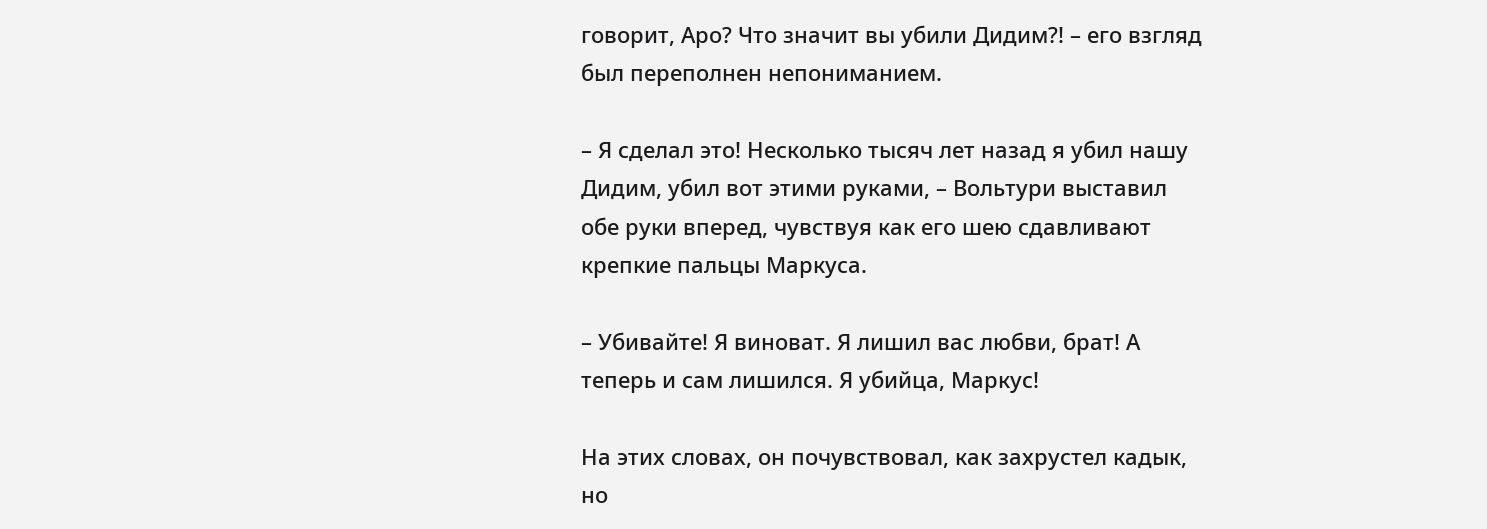говорит, Аро? Что значит вы убили Дидим?! – его взгляд был переполнен непониманием.

– Я сделал это! Несколько тысяч лет назад я убил нашу Дидим, убил вот этими руками, – Вольтури выставил обе руки вперед, чувствуя как его шею сдавливают крепкие пальцы Маркуса.

– Убивайте! Я виноват. Я лишил вас любви, брат! А теперь и сам лишился. Я убийца, Маркус!

На этих словах, он почувствовал, как захрустел кадык, но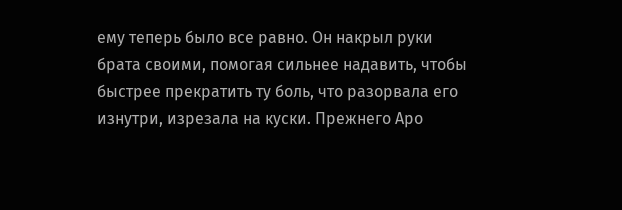ему теперь было все равно. Он накрыл руки брата своими, помогая сильнее надавить, чтобы быстрее прекратить ту боль, что разорвала его изнутри, изрезала на куски. Прежнего Аро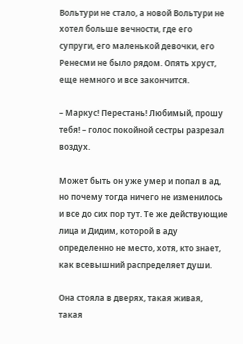Вольтури не стало, а новой Вольтури не хотел больше вечности, где его супруги, его маленькой девочки, его Ренесми не было рядом. Опять хруст, еще немного и все закончится.

– Маркус! Перестань! Любимый, прошу тебя! – голос покойной сестры разрезал воздух.

Может быть он уже умер и попал в ад, но почему тогда ничего не изменилось и все до сих пор тут. Те же действующие лица и Дидим, которой в аду определенно не место, хотя, кто знает, как всевышний распределяет души.

Она стояла в дверях, такая живая, такая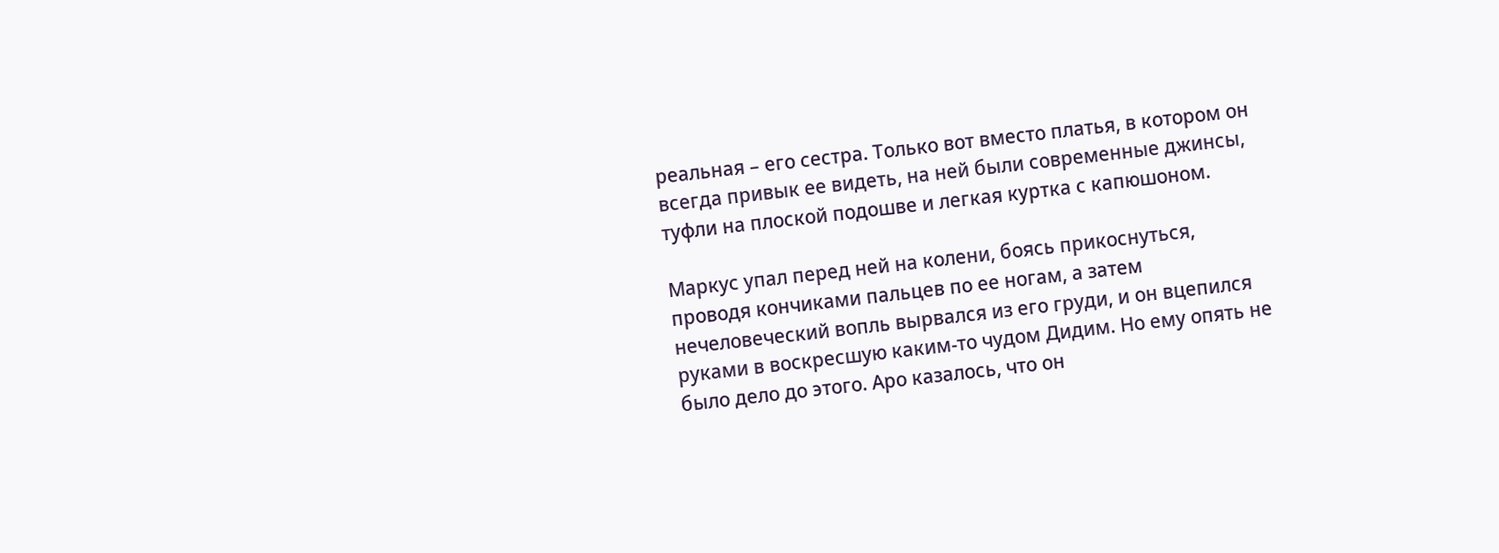реальная – его сестра. Только вот вместо платья, в котором он всегда привык ее видеть, на ней были современные джинсы, туфли на плоской подошве и легкая куртка с капюшоном.

Маркус упал перед ней на колени, боясь прикоснуться, проводя кончиками пальцев по ее ногам, а затем нечеловеческий вопль вырвался из его груди, и он вцепился руками в воскресшую каким-то чудом Дидим. Но ему опять не было дело до этого. Аро казалось, что он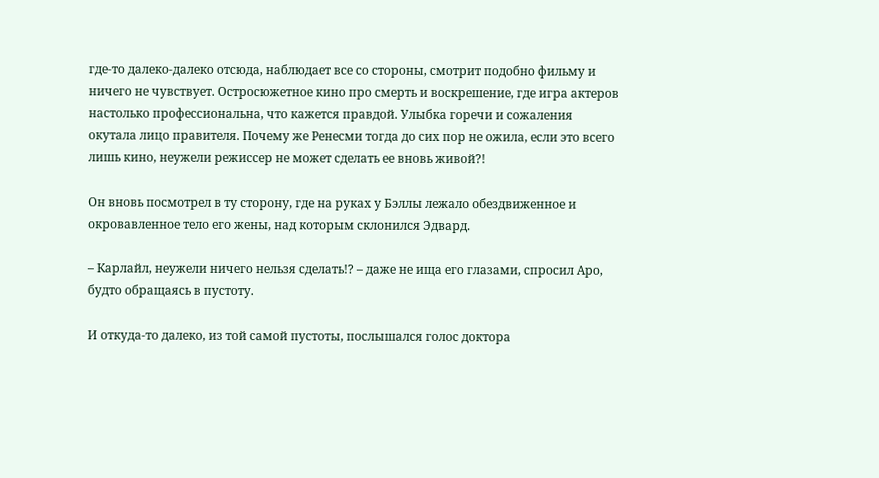где-то далеко-далеко отсюда, наблюдает все со стороны, смотрит подобно фильму и ничего не чувствует. Остросюжетное кино про смерть и воскрешение, где игра актеров настолько профессиональна, что кажется правдой. Улыбка горечи и сожаления окутала лицо правителя. Почему же Ренесми тогда до сих пор не ожила, если это всего лишь кино, неужели режиссер не может сделать ее вновь живой?!

Он вновь посмотрел в ту сторону, где на руках у Бэллы лежало обездвиженное и окровавленное тело его жены, над которым склонился Эдвард.

– Карлайл, неужели ничего нельзя сделать!? – даже не ища его глазами, спросил Аро, будто обращаясь в пустоту.

И откуда-то далеко, из той самой пустоты, послышался голос доктора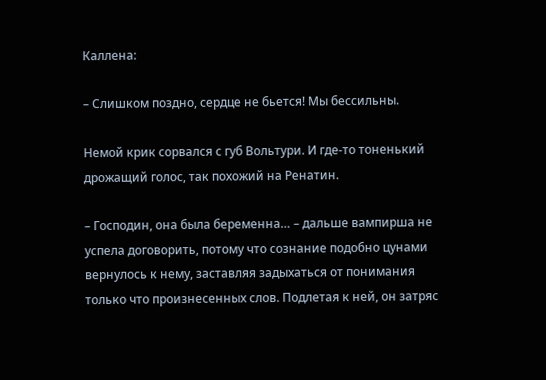Каллена:

– Слишком поздно, сердце не бьется! Мы бессильны.

Немой крик сорвался с губ Вольтури. И где-то тоненький дрожащий голос, так похожий на Ренатин.

– Господин, она была беременна… – дальше вампирша не успела договорить, потому что сознание подобно цунами вернулось к нему, заставляя задыхаться от понимания только что произнесенных слов. Подлетая к ней, он затряс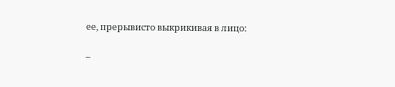ее, прерывисто выкрикивая в лицо:

–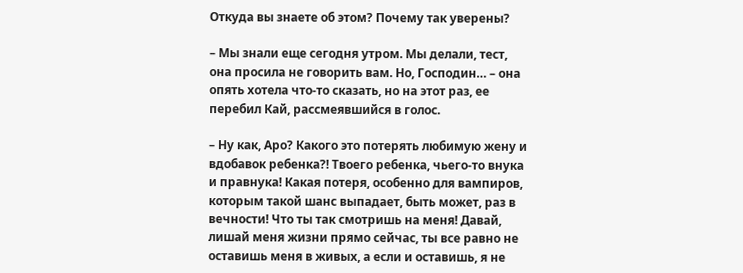Откуда вы знаете об этом? Почему так уверены?

– Мы знали еще сегодня утром. Мы делали, тест, она просила не говорить вам. Но, Господин… – она опять хотела что-то сказать, но на этот раз, ее перебил Кай, рассмеявшийся в голос.

– Ну как, Аро? Какого это потерять любимую жену и вдобавок ребенка?! Твоего ребенка, чьего-то внука и правнука! Какая потеря, особенно для вампиров, которым такой шанс выпадает, быть может, раз в вечности! Что ты так смотришь на меня! Давай, лишай меня жизни прямо сейчас, ты все равно не оставишь меня в живых, а если и оставишь, я не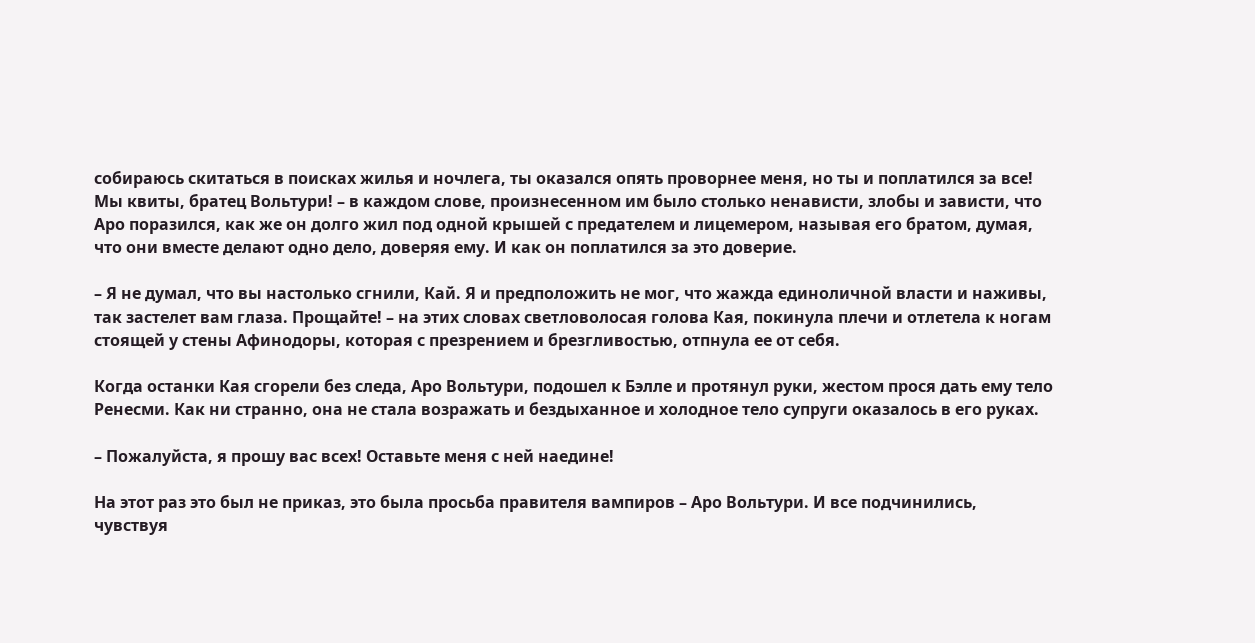собираюсь скитаться в поисках жилья и ночлега, ты оказался опять проворнее меня, но ты и поплатился за все! Мы квиты, братец Вольтури! – в каждом слове, произнесенном им было столько ненависти, злобы и зависти, что Аро поразился, как же он долго жил под одной крышей с предателем и лицемером, называя его братом, думая, что они вместе делают одно дело, доверяя ему. И как он поплатился за это доверие.

– Я не думал, что вы настолько сгнили, Кай. Я и предположить не мог, что жажда единоличной власти и наживы, так застелет вам глаза. Прощайте! – на этих словах светловолосая голова Кая, покинула плечи и отлетела к ногам стоящей у стены Афинодоры, которая с презрением и брезгливостью, отпнула ее от себя.

Когда останки Кая сгорели без следа, Аро Вольтури, подошел к Бэлле и протянул руки, жестом прося дать ему тело Ренесми. Как ни странно, она не стала возражать и бездыханное и холодное тело супруги оказалось в его руках.

– Пожалуйста, я прошу вас всех! Оставьте меня с ней наедине!

На этот раз это был не приказ, это была просьба правителя вампиров – Аро Вольтури. И все подчинились, чувствуя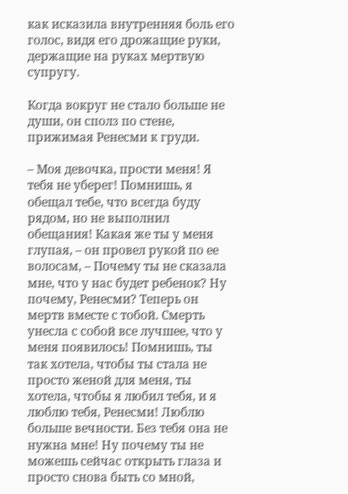как исказила внутренняя боль его голос, видя его дрожащие руки, держащие на руках мертвую супругу.

Когда вокруг не стало больше не души, он сполз по стене, прижимая Ренесми к груди.

– Моя девочка, прости меня! Я тебя не уберег! Помнишь, я обещал тебе, что всегда буду рядом, но не выполнил обещания! Какая же ты у меня глупая, – он провел рукой по ее волосам, – Почему ты не сказала мне, что у нас будет ребенок? Ну почему, Ренесми? Теперь он мертв вместе с тобой. Смерть унесла с собой все лучшее, что у меня появилось! Помнишь, ты так хотела, чтобы ты стала не просто женой для меня, ты хотела, чтобы я любил тебя, и я люблю тебя, Ренесми! Люблю больше вечности. Без тебя она не нужна мне! Ну почему ты не можешь сейчас открыть глаза и просто снова быть со мной,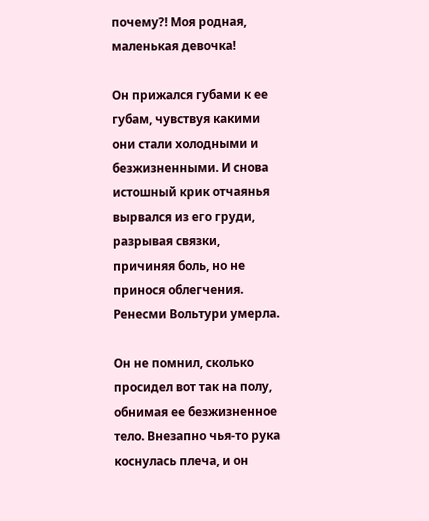почему?! Моя родная, маленькая девочка!

Он прижался губами к ее губам, чувствуя какими они стали холодными и безжизненными. И снова истошный крик отчаянья вырвался из его груди, разрывая связки, причиняя боль, но не принося облегчения. Ренесми Вольтури умерла.

Он не помнил, сколько просидел вот так на полу, обнимая ее безжизненное тело. Внезапно чья-то рука коснулась плеча, и он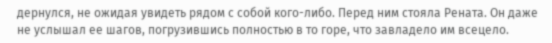дернулся, не ожидая увидеть рядом с собой кого-либо. Перед ним стояла Рената. Он даже не услышал ее шагов, погрузившись полностью в то горе, что завладело им всецело.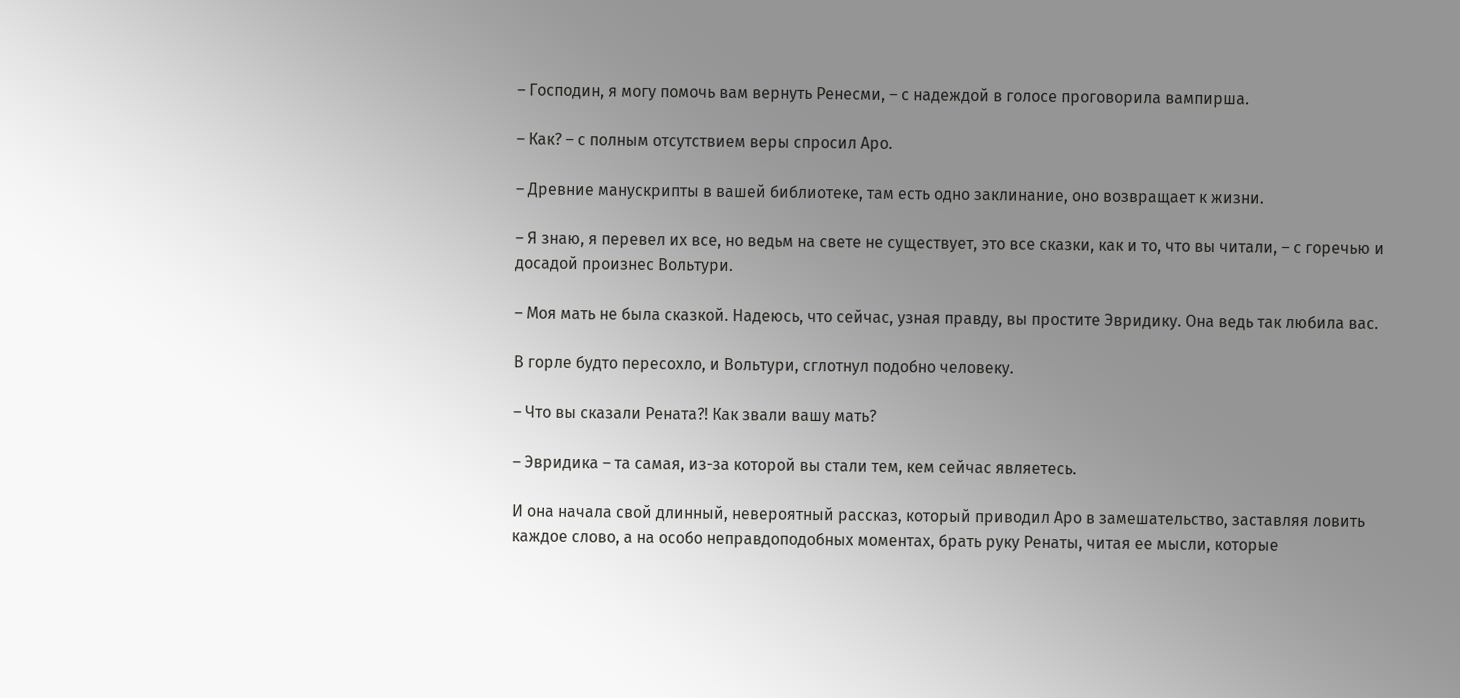– Господин, я могу помочь вам вернуть Ренесми, – с надеждой в голосе проговорила вампирша.

– Как? – с полным отсутствием веры спросил Аро.

– Древние манускрипты в вашей библиотеке, там есть одно заклинание, оно возвращает к жизни.

– Я знаю, я перевел их все, но ведьм на свете не существует, это все сказки, как и то, что вы читали, – с горечью и досадой произнес Вольтури.

– Моя мать не была сказкой. Надеюсь, что сейчас, узная правду, вы простите Эвридику. Она ведь так любила вас.

В горле будто пересохло, и Вольтури, сглотнул подобно человеку.

– Что вы сказали Рената?! Как звали вашу мать?

– Эвридика – та самая, из-за которой вы стали тем, кем сейчас являетесь.

И она начала свой длинный, невероятный рассказ, который приводил Аро в замешательство, заставляя ловить каждое слово, а на особо неправдоподобных моментах, брать руку Ренаты, читая ее мысли, которые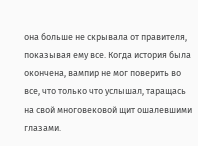она больше не скрывала от правителя, показывая ему все. Когда история была окончена, вампир не мог поверить во все, что только что услышал, таращась на свой многовековой щит ошалевшими глазами.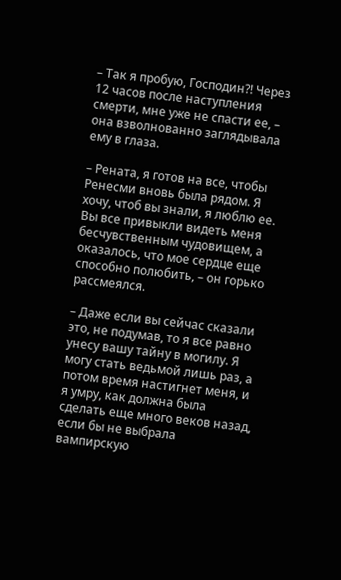– Так я пробую, Господин?! Через 12 часов после наступления смерти, мне уже не спасти ее, – она взволнованно заглядывала ему в глаза.

– Рената, я готов на все, чтобы Ренесми вновь была рядом. Я хочу, чтоб вы знали, я люблю ее. Вы все привыкли видеть меня бесчувственным чудовищем, а оказалось, что мое сердце еще способно полюбить, – он горько рассмеялся.

– Даже если вы сейчас сказали это, не подумав, то я все равно унесу вашу тайну в могилу. Я могу стать ведьмой лишь раз, а потом время настигнет меня, и я умру, как должна была сделать еще много веков назад, если бы не выбрала вампирскую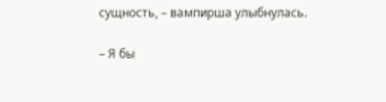сущность, – вампирша улыбнулась.

– Я бы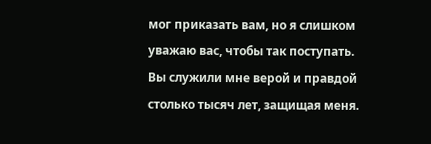мог приказать вам, но я слишком уважаю вас, чтобы так поступать. Вы служили мне верой и правдой столько тысяч лет, защищая меня.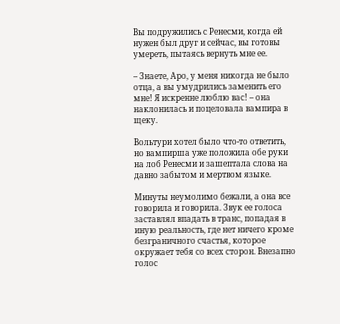Вы подружились с Ренесми, когда ей нужен был друг и сейчас, вы готовы умереть, пытаясь вернуть мне ее.

– Знаете, Аро, у меня никогда не было отца, а вы умудрились заменить его мне! Я искренне люблю вас! – она наклонилась и поцеловала вампира в щеку.

Вольтури хотел было что-то ответить, но вампирша уже положила обе руки на лоб Ренесми и зашептала слова на давно забытом и мертвом языке.

Минуты неумолимо бежали, а она все говорила и говорила. Звук ее голоса заставлял впадать в транс, попадая в иную реальность, где нет ничего кроме безграничного счастья, которое окружает тебя со всех сторон. Внезапно голос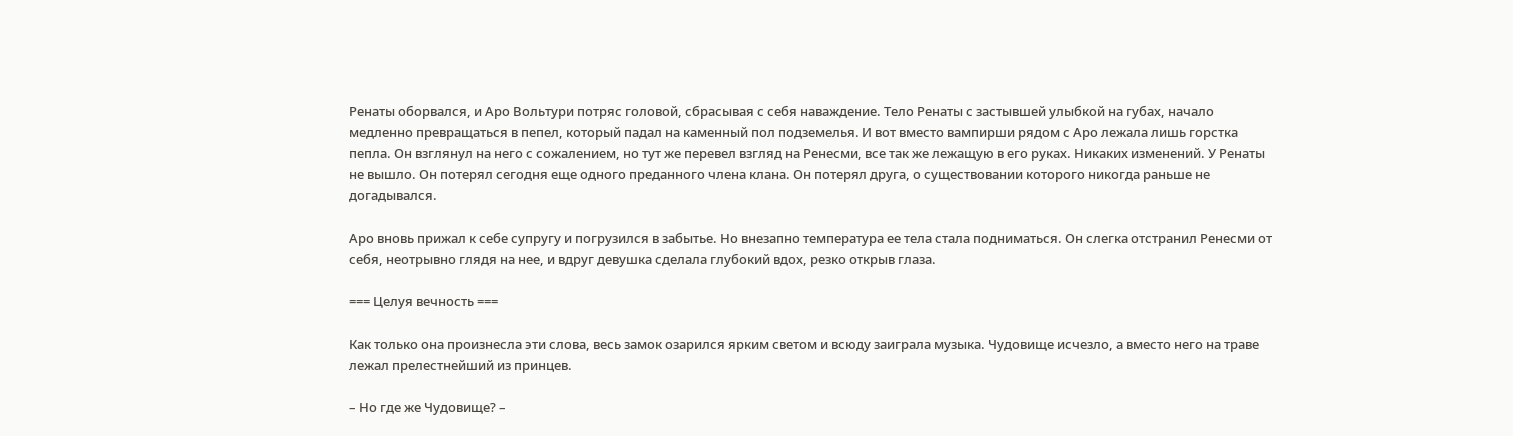Ренаты оборвался, и Аро Вольтури потряс головой, сбрасывая с себя наваждение. Тело Ренаты с застывшей улыбкой на губах, начало медленно превращаться в пепел, который падал на каменный пол подземелья. И вот вместо вампирши рядом с Аро лежала лишь горстка пепла. Он взглянул на него с сожалением, но тут же перевел взгляд на Ренесми, все так же лежащую в его руках. Никаких изменений. У Ренаты не вышло. Он потерял сегодня еще одного преданного члена клана. Он потерял друга, о существовании которого никогда раньше не догадывался.

Аро вновь прижал к себе супругу и погрузился в забытье. Но внезапно температура ее тела стала подниматься. Он слегка отстранил Ренесми от себя, неотрывно глядя на нее, и вдруг девушка сделала глубокий вдох, резко открыв глаза.

=== Целуя вечность ===

Как только она произнесла эти слова, весь замок озарился ярким светом и всюду заиграла музыка. Чудовище исчезло, а вместо него на траве лежал прелестнейший из принцев.

– Но где же Чудовище? –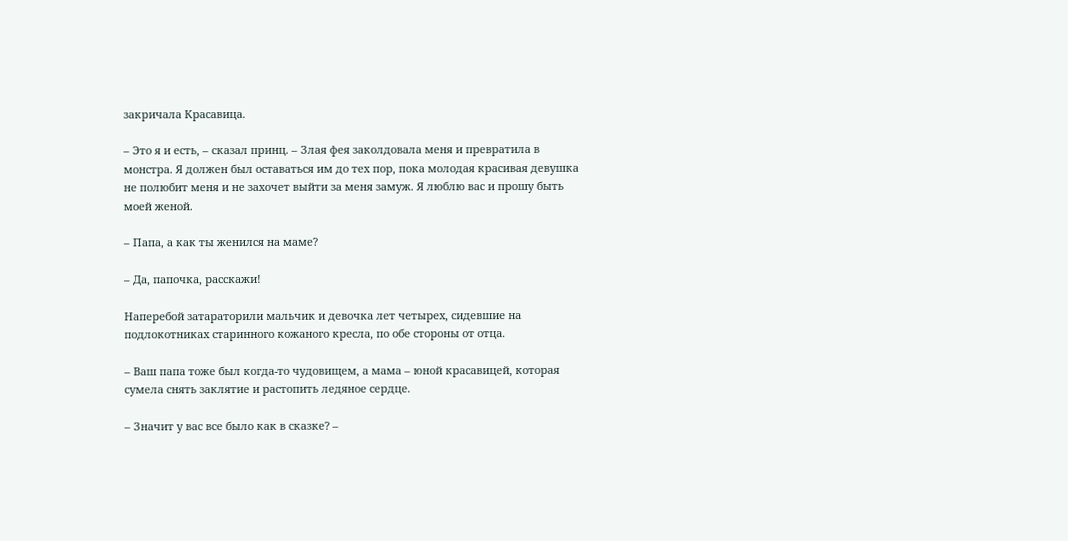закричала Красавица.

– Это я и есть, – сказал принц. – Злая фея заколдовала меня и превратила в монстра. Я должен был оставаться им до тех пор, пока молодая красивая девушка не полюбит меня и не захочет выйти за меня замуж. Я люблю вас и прошу быть моей женой.

– Папа, а как ты женился на маме?

– Да, папочка, расскажи!

Наперебой затараторили мальчик и девочка лет четырех, сидевшие на подлокотниках старинного кожаного кресла, по обе стороны от отца.

– Ваш папа тоже был когда-то чудовищем, а мама – юной красавицей, которая сумела снять заклятие и растопить ледяное сердце.

– Значит у вас все было как в сказке? –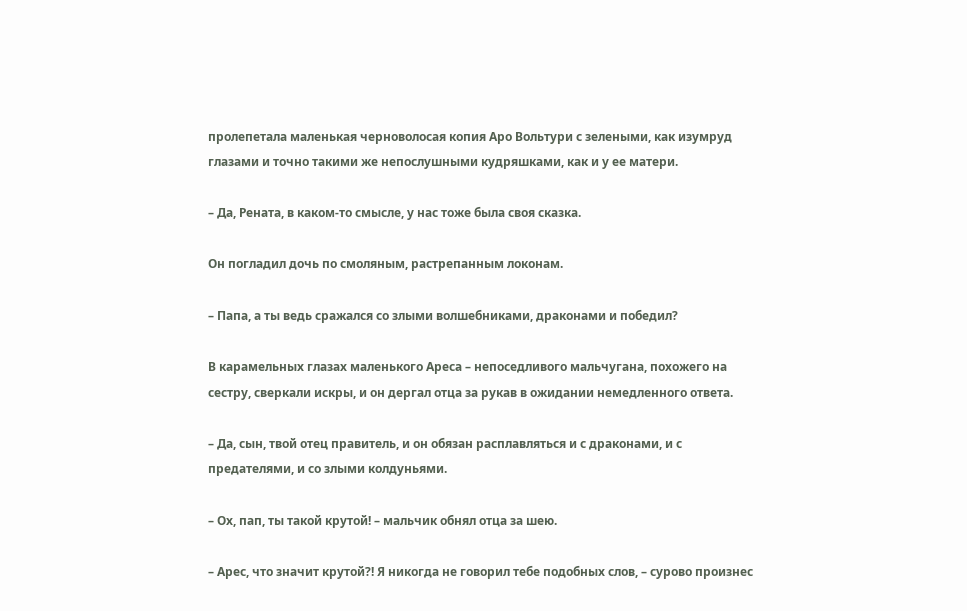пролепетала маленькая черноволосая копия Аро Вольтури с зелеными, как изумруд глазами и точно такими же непослушными кудряшками, как и у ее матери.

– Да, Рената, в каком-то смысле, у нас тоже была своя сказка.

Он погладил дочь по смоляным, растрепанным локонам.

– Папа, а ты ведь сражался со злыми волшебниками, драконами и победил?

В карамельных глазах маленького Ареса – непоседливого мальчугана, похожего на сестру, сверкали искры, и он дергал отца за рукав в ожидании немедленного ответа.

– Да, сын, твой отец правитель, и он обязан расплавляться и с драконами, и с предателями, и со злыми колдуньями.

– Ох, пап, ты такой крутой! – мальчик обнял отца за шею.

– Арес, что значит крутой?! Я никогда не говорил тебе подобных слов, – сурово произнес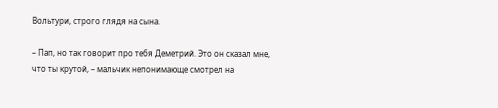Вольтури, строго глядя на сына.

– Пап, но так говорит про тебя Деметрий. Это он сказал мне, что ты крутой, – мальчик непонимающе смотрел на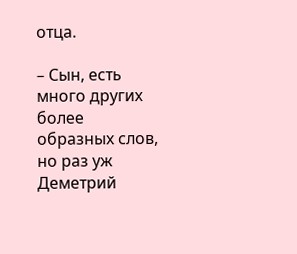отца.

– Сын, есть много других более образных слов, но раз уж Деметрий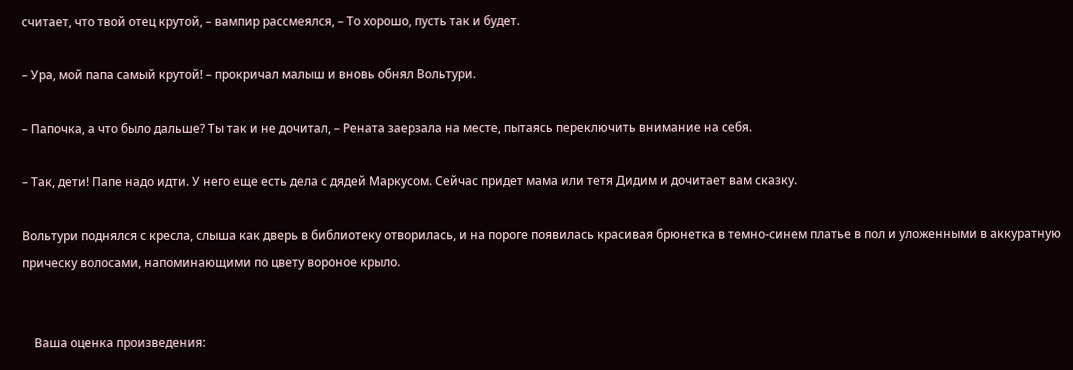считает, что твой отец крутой, – вампир рассмеялся, – То хорошо, пусть так и будет.

– Ура, мой папа самый крутой! – прокричал малыш и вновь обнял Вольтури.

– Папочка, а что было дальше? Ты так и не дочитал, – Рената заерзала на месте, пытаясь переключить внимание на себя.

– Так, дети! Папе надо идти. У него еще есть дела с дядей Маркусом. Сейчас придет мама или тетя Дидим и дочитает вам сказку.

Вольтури поднялся с кресла, слыша как дверь в библиотеку отворилась, и на пороге появилась красивая брюнетка в темно-синем платье в пол и уложенными в аккуратную прическу волосами, напоминающими по цвету вороное крыло.


    Ваша оценка произведения: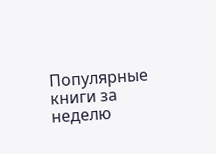Популярные книги за неделю